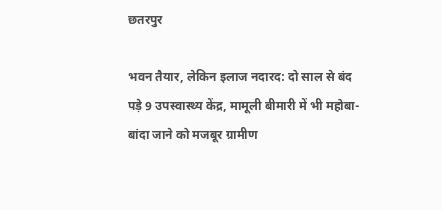छतरपुर

भवन तैयार, लेकिन इलाज नदारद: दो साल से बंद पड़े 9 उपस्वास्थ्य केंद्र, मामूली बीमारी में भी महोबा-बांदा जाने को मजबूर ग्रामीण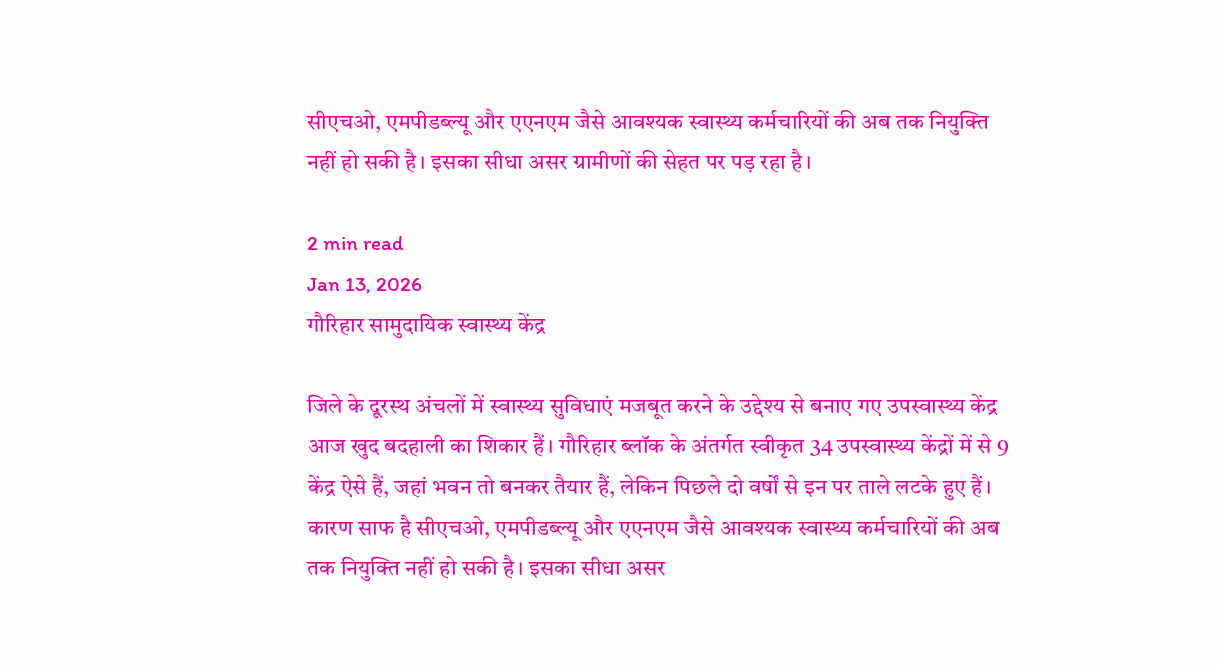सीएचओ, एमपीडब्ल्यू और एएनएम जैसे आवश्यक स्वास्थ्य कर्मचारियों की अब तक नियुक्ति नहीं हो सकी है। इसका सीधा असर ग्रामीणों की सेहत पर पड़ रहा है।

2 min read
Jan 13, 2026
गौरिहार सामुदायिक स्वास्थ्य केंद्र

जिले के दूरस्थ अंचलों में स्वास्थ्य सुविधाएं मजबूत करने के उद्देश्य से बनाए गए उपस्वास्थ्य केंद्र आज खुद बदहाली का शिकार हैं। गौरिहार ब्लॉक के अंतर्गत स्वीकृत 34 उपस्वास्थ्य केंद्रों में से 9 केंद्र ऐसे हैं, जहां भवन तो बनकर तैयार हैं, लेकिन पिछले दो वर्षों से इन पर ताले लटके हुए हैं। कारण साफ है सीएचओ, एमपीडब्ल्यू और एएनएम जैसे आवश्यक स्वास्थ्य कर्मचारियों की अब तक नियुक्ति नहीं हो सकी है। इसका सीधा असर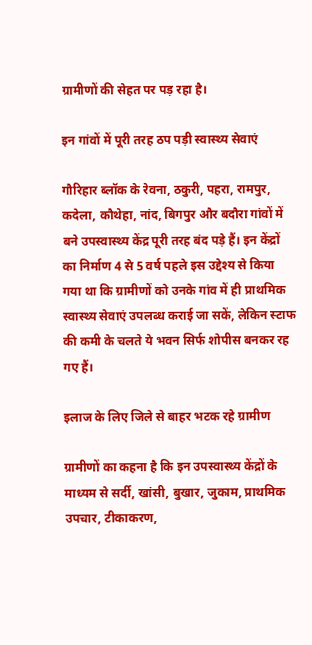ग्रामीणों की सेहत पर पड़ रहा है।

इन गांवों में पूरी तरह ठप पड़ी स्वास्थ्य सेवाएं

गौरिहार ब्लॉक के रेवना, ठकुरी, पहरा, रामपुर, कदेला, कौथेहा, नांद, बिगपुर और बदौरा गांवों में बने उपस्वास्थ्य केंद्र पूरी तरह बंद पड़े हैं। इन केंद्रों का निर्माण 4 से 5 वर्ष पहले इस उद्देश्य से किया गया था कि ग्रामीणों को उनके गांव में ही प्राथमिक स्वास्थ्य सेवाएं उपलब्ध कराई जा सकें, लेकिन स्टाफ की कमी के चलते ये भवन सिर्फ शोपीस बनकर रह गए हैं।

इलाज के लिए जिले से बाहर भटक रहे ग्रामीण

ग्रामीणों का कहना है कि इन उपस्वास्थ्य केंद्रों के माध्यम से सर्दी, खांसी, बुखार, जुकाम, प्राथमिक उपचार, टीकाकरण,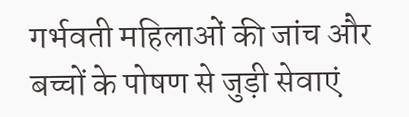गर्भवती महिलाओं की जांच और बच्चों के पोषण से जुड़ी सेवाएं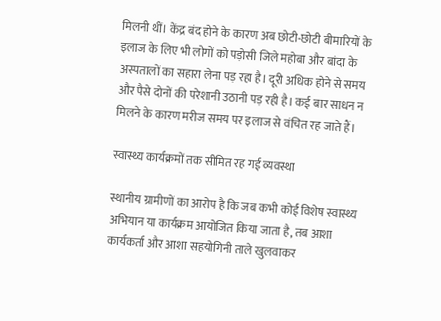मिलनी थीं। केंद्र बंद होने के कारण अब छोटी-छोटी बीमारियों के इलाज के लिए भी लोगों को पड़ोसी जिले महोबा और बांदा के अस्पतालों का सहारा लेना पड़ रहा है। दूरी अधिक होने से समय और पैसे दोनों की परेशानी उठानी पड़ रही है। कई बार साधन न मिलने के कारण मरीज समय पर इलाज से वंचित रह जाते हैं।

स्वास्थ्य कार्यक्रमों तक सीमित रह गई व्यवस्था

स्थानीय ग्रामीणों का आरोप है कि जब कभी कोई विशेष स्वास्थ्य अभियान या कार्यक्रम आयोजित किया जाता है, तब आशा कार्यकर्ता और आशा सहयोगिनी ताले खुलवाकर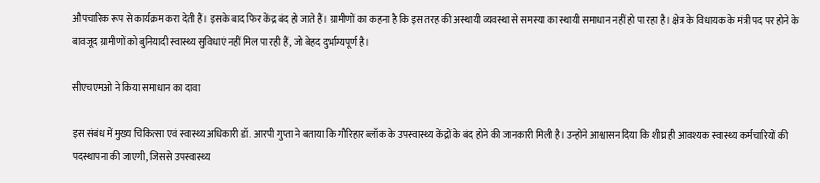औपचारिक रूप से कार्यक्रम करा देती हैं। इसके बाद फिर केंद्र बंद हो जाते हैं। ग्रामीणों का कहना है कि इस तरह की अस्थायी व्यवस्था से समस्या का स्थायी समाधान नहीं हो पा रहा है। क्षेत्र के विधायक के मंत्री पद पर होने के बावजूद ग्रामीणों को बुनियादी स्वास्थ्य सुविधाएं नहीं मिल पा रही हैं, जो बेहद दुर्भाग्यपूर्ण है।

सीएचएमओ ने किया समाधान का दावा

इस संबंध में मुख्य चिकित्सा एवं स्वास्थ्य अधिकारी डॉ. आरपी गुप्ता ने बताया कि गौरिहार ब्लॉक के उपस्वास्थ्य केंद्रों के बंद होने की जानकारी मिली है। उन्होंने आश्वासन दिया कि शीघ्र ही आवश्यक स्वास्थ्य कर्मचारियों की पदस्थापना की जाएगी, जिससे उपस्वास्थ्य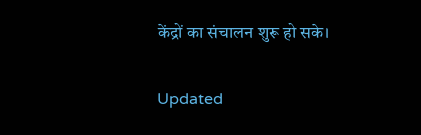केंद्रों का संचालन शुरू हो सके।

Updated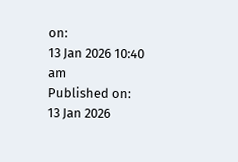on:
13 Jan 2026 10:40 am
Published on:
13 Jan 2026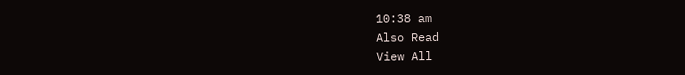10:38 am
Also Read
View All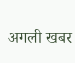अगली खबर